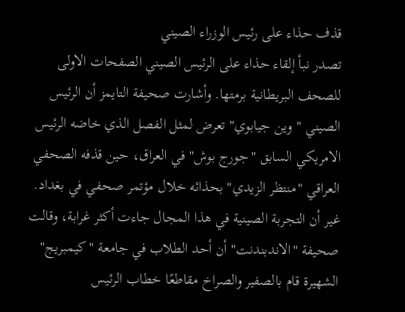قذف حذاء على رئيس الوزراء الصيني
تصدر نبأ إلقاء حذاء على الرئيس الصيني الصفحات الاولى للصحف البريطانية برمتها. وأشارت صحيفة التايمز أن الرئيس الصيني "وين جيابوي" تعرض لمثل الفصل الذي خاضه الرئيس الامريكي السابق "جورج بوش" في العراق، حين قذفه الصحفي العراقي "منتظر الزيدي" بحذائه خلال مؤتمر صحفي في بغداد.
غير أن التجربة الصينية في هذا المجال جاءت أكثر غرابة، وقالت صحيفة "الاندبندنت" أن أحد الطلاب في جامعة "كيمبريج" الشهيرة قام بالصفير والصراخ مقاطعًا خطاب الرئيس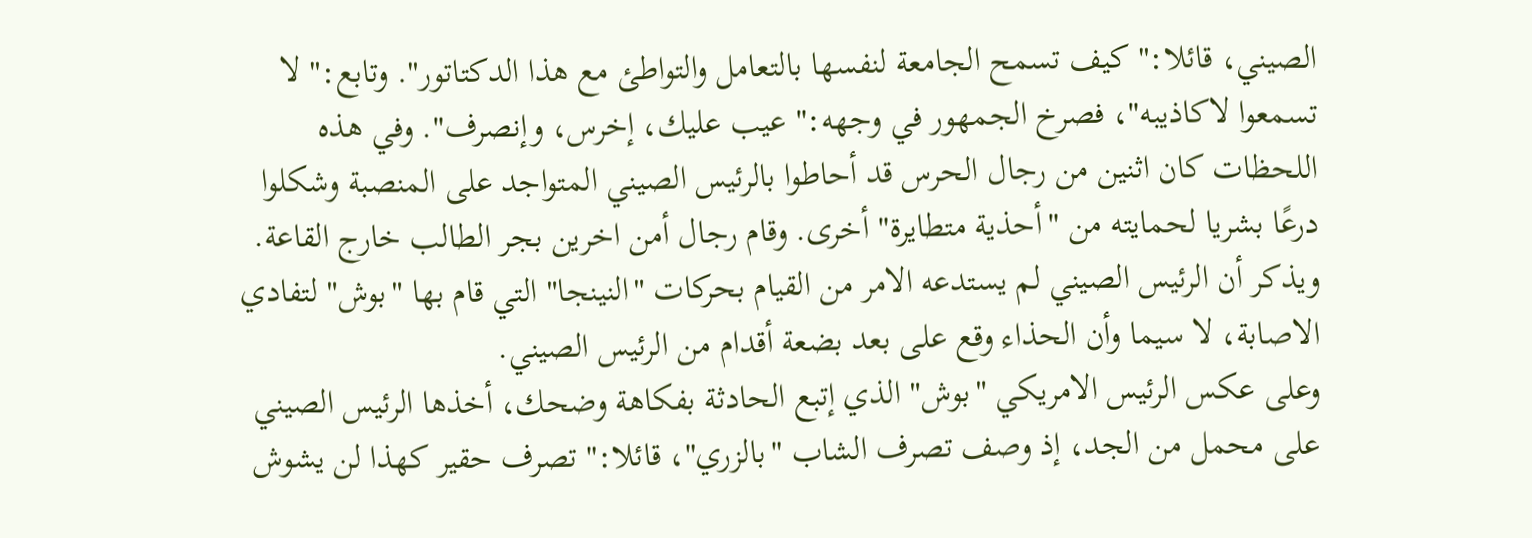الصيني، قائلا:" كيف تسمح الجامعة لنفسها بالتعامل والتواطئ مع هذا الدكتاتور". وتابع:" لا تسمعوا لاكاذيبه"، فصرخ الجمهور في وجهه:" عيب عليك، إخرس، وإنصرف". وفي هذه اللحظات كان اثنين من رجال الحرس قد أحاطوا بالرئيس الصيني المتواجد على المنصبة وشكلوا درعًا بشريا لحمايته من "أحذية متطايرة" أخرى. وقام رجال أمن اخرين بجر الطالب خارج القاعة.
ويذكر أن الرئيس الصيني لم يستدعه الامر من القيام بحركات "النينجا" التي قام بها "بوش" لتفادي الاصابة، لا سيما وأن الحذاء وقع على بعد بضعة أقدام من الرئيس الصيني.
وعلى عكس الرئيس الامريكي "بوش" الذي إتبع الحادثة بفكاهة وضحك، أخذها الرئيس الصيني على محمل من الجد، إذ وصف تصرف الشاب "بالزري"، قائلا:" تصرف حقير كهذا لن يشوش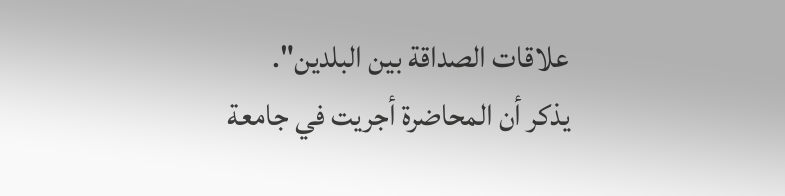علاقات الصداقة بين البلدين".
يذكر أن المحاضرة أجريت في جامعة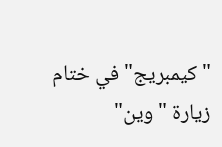"كيمبريج" في ختام زيارة "وين"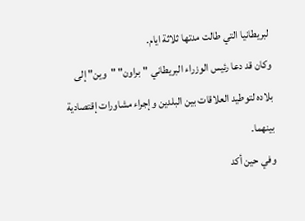لبريطانيا التي طالت مدتها ثلاثة ايام.
وكان قد دعا رئيس الوزراء البريطاني "براون" "وين" إلى بلاده لتوطيد العلاقات بين البلدين وإجراء مشاورات إقتصادية بينهما.
وفي حين أكد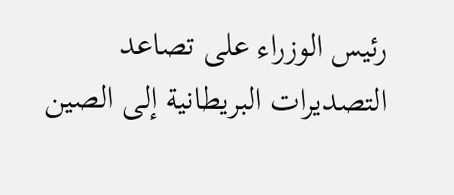رئيس الوزراء على تصاعد التصديرات البريطانية إلى الصين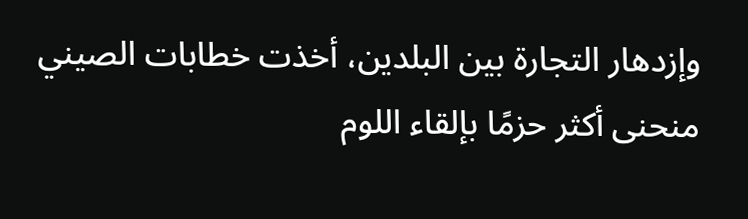وإزدهار التجارة بين البلدين، أخذت خطابات الصيني منحنى أكثر حزمًا بإلقاء اللوم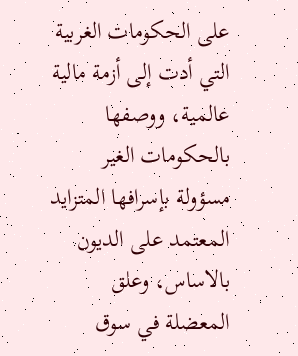على الحكومات الغربية التي أدت إلى أزمة مالية عالمية، ووصفها بالحكومات الغير مسؤولة بإسرافها المتزايد المعتمد على الديون بالاساس، وعلق المعضلة في سوق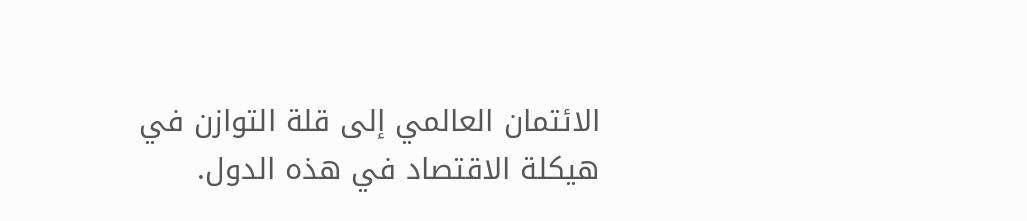الائتمان العالمي إلى قلة التوازن في هيكلة الاقتصاد في هذه الدول.